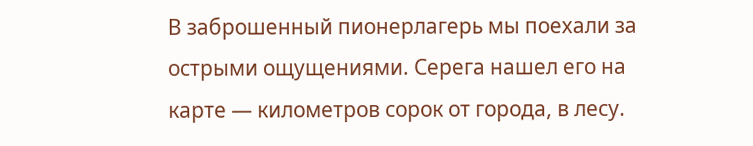В заброшенный пионерлагерь мы поехали за острыми ощущениями. Серега нашел его на карте — километров сорок от города, в лесу.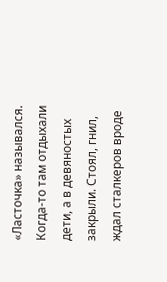«Ласточка» назывался. Когда-то там отдыхали дети, а в девяностых закрыли. Стоял, гнил, ждал сталкеров вроде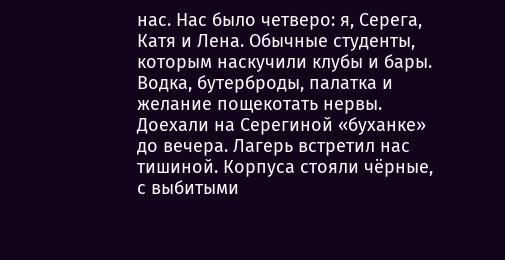нас. Нас было четверо: я, Серега, Катя и Лена. Обычные студенты, которым наскучили клубы и бары. Водка, бутерброды, палатка и желание пощекотать нервы. Доехали на Серегиной «буханке» до вечера. Лагерь встретил нас тишиной. Корпуса стояли чёрные, с выбитыми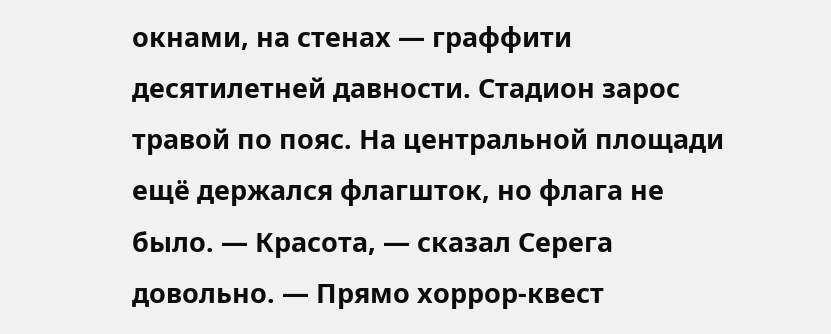окнами, на стенах — граффити десятилетней давности. Стадион зарос травой по пояс. На центральной площади ещё держался флагшток, но флага не было. — Красота, — сказал Серега довольно. — Прямо хоррор-квест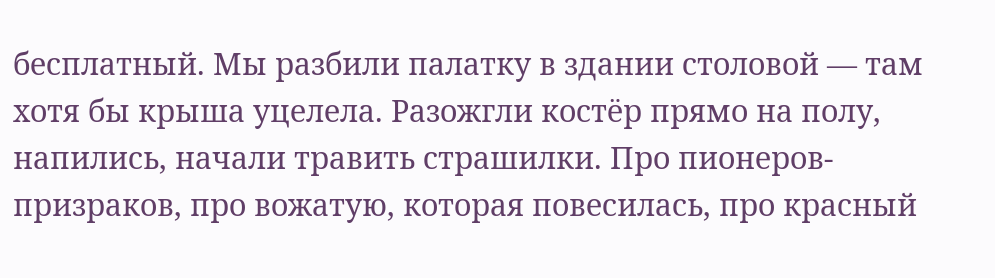бесплатный. Мы разбили палатку в здании столовой — там хотя бы крыша уцелела. Разожгли костёр прямо на полу, напились, начали травить страшилки. Про пионеров-призраков, про вожатую, которая повесилась, про красный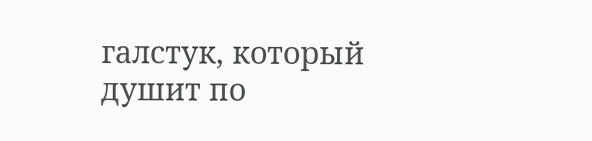галстук, который душит по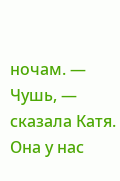ночам. — Чушь, — сказала Катя. Она у нас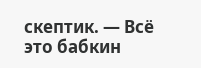скептик. — Всё это бабкин